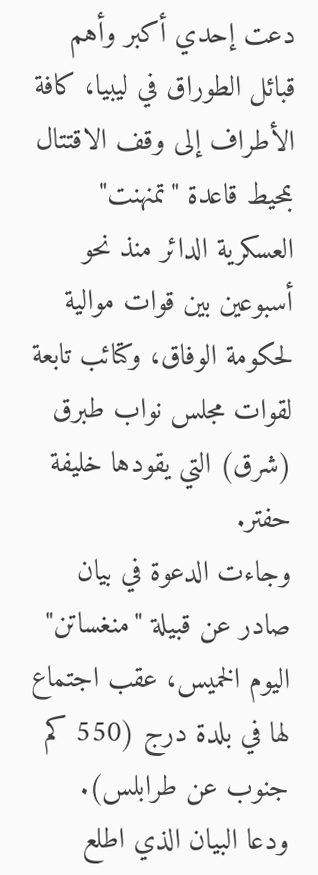دعت إحدي أكبر وأهم قبائل الطوراق في ليبيا، كافة الأطراف إلى وقف الاقتتال بمحيط قاعدة "تمنهنت" العسكرية الدائر منذ نحو أسبوعين بين قوات موالية لحكومة الوفاق، وكتائب تابعة لقوات مجلس نواب طبرق (شرق) التي يقودها خليفة حفتر.
وجاءت الدعوة في بيان صادر عن قبيلة "منغساتن" اليوم الخميس، عقب اجتماع لها في بلدة درج (550 كم جنوب عن طرابلس).
ودعا البيان الذي اطلع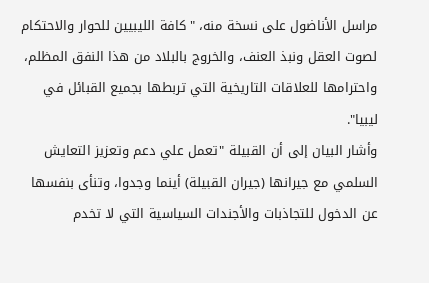مراسل الأناضول على نسخة منه، "كافة الليبيين للحوار والاحتكام لصوت العقل ونبذ العنف، والخروج بالبلاد من هذا النفق المظلم، واحترامها للعلاقات التاريخية التي تربطها بجميع القبائل في ليبيا".
وأشار البيان إلى أن القبيلة "تعمل علي دعم وتعزيز التعايش السلمي مع جيرانها (جيران القبيلة) أينما وجدوا، وتنأى بنفسها عن الدخول للتجاذبات والأجندات السياسية التي لا تخدم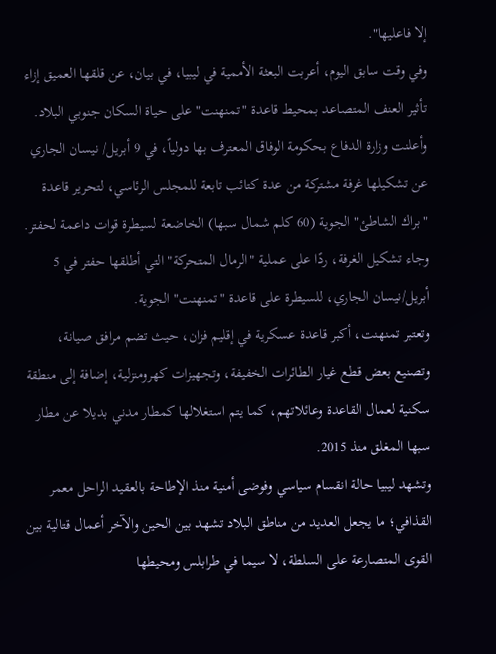إلا فاعليها".
وفي وقت سابق اليوم، أعربت البعثة الأممية في ليبيا، في بيان، عن قلقها العميق إزاء تأثير العنف المتصاعد بمحيط قاعدة "تمنهنت" على حياة السكان جنوبي البلاد.
وأعلنت وزارة الدفاع بحكومة الوفاق المعترف بها دولياً، في 9 أبريل/ نيسان الجاري عن تشكيلها غرفة مشتركة من عدة كتائب تابعة للمجلس الرئاسي، لتحرير قاعدة "براك الشاطئ" الجوية (60 كلم شمال سبها) الخاضعة لسيطرة قوات داعمة لحفتر.
وجاء تشكيل الغرفة، ردًا على عملية "الرمال المتحركة" التي أطلقها حفتر في 5 أبريل/نيسان الجاري، للسيطرة على قاعدة "تمنهنت" الجوية.
وتعتبر تمنهنت، أكبر قاعدة عسكرية في إقليم فزان، حيث تضم مرافق صيانة، وتصنيع بعض قطع غيار الطائرات الخفيفة، وتجهيزات كهرومنزلية، إضافة إلى منطقة سكنية لعمال القاعدة وعائلاتهم، كما يتم استغلالها كمطار مدني بديلا عن مطار سبها المغلق منذ 2015.
وتشهد ليبيا حالة انقسام سياسي وفوضى أمنية منذ الإطاحة بالعقيد الراحل معمر القذافي؛ ما يجعل العديد من مناطق البلاد تشهد بين الحين والآخر أعمال قتالية بين القوى المتصارعة على السلطة، لا سيما في طرابلس ومحيطها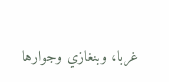غربا، وبنغازي وجوارها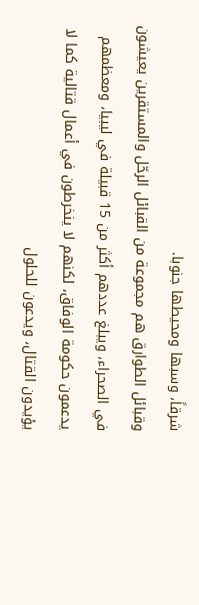شرقاً، وسبها ومحيطها جنوبا.
وقبائل الطوارق هم مجموعة من القبائل الرحّل والمستقرين يعيشون في الصحراء، ويبلغ عددهم أكثر من 15 قبيلة في ليبيا، ومعظمهم يدعمون حكومة الوفاق، لكنهم لا ينخرطون في أعمال قتالية كما لا يؤيدون القتال، ويدعون للحلول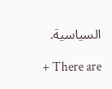السياسية.

+ There are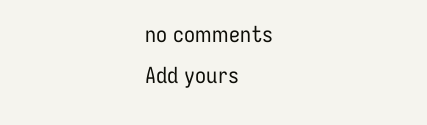no comments
Add yours